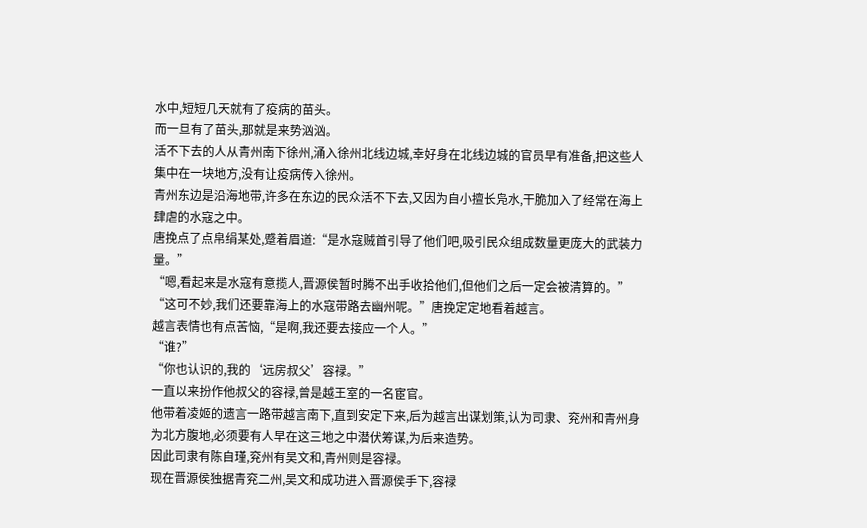水中,短短几天就有了疫病的苗头。
而一旦有了苗头,那就是来势汹汹。
活不下去的人从青州南下徐州,涌入徐州北线边城,幸好身在北线边城的官员早有准备,把这些人集中在一块地方,没有让疫病传入徐州。
青州东边是沿海地带,许多在东边的民众活不下去,又因为自小擅长凫水,干脆加入了经常在海上肆虐的水寇之中。
唐挽点了点帛绢某处,蹙着眉道:“是水寇贼首引导了他们吧,吸引民众组成数量更庞大的武装力量。”
“嗯,看起来是水寇有意揽人,晋源侯暂时腾不出手收拾他们,但他们之后一定会被清算的。”
“这可不妙,我们还要靠海上的水寇带路去幽州呢。”唐挽定定地看着越言。
越言表情也有点苦恼,“是啊,我还要去接应一个人。”
“谁?”
“你也认识的,我的‘远房叔父’容禄。”
一直以来扮作他叔父的容禄,曾是越王室的一名宦官。
他带着凌姬的遗言一路带越言南下,直到安定下来,后为越言出谋划策,认为司隶、兖州和青州身为北方腹地,必须要有人早在这三地之中潜伏筹谋,为后来造势。
因此司隶有陈自瑾,兖州有吴文和,青州则是容禄。
现在晋源侯独据青兖二州,吴文和成功进入晋源侯手下,容禄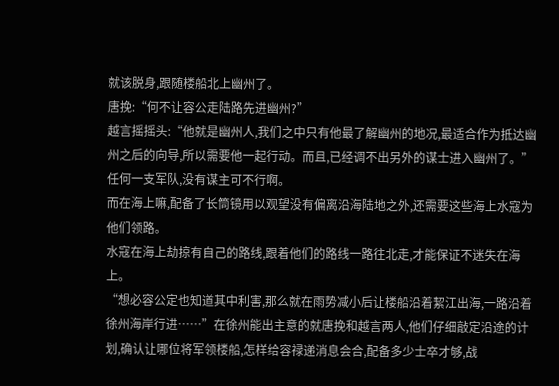就该脱身,跟随楼船北上幽州了。
唐挽:“何不让容公走陆路先进幽州?”
越言摇摇头:“他就是幽州人,我们之中只有他最了解幽州的地况,最适合作为抵达幽州之后的向导,所以需要他一起行动。而且,已经调不出另外的谋士进入幽州了。”
任何一支军队,没有谋主可不行啊。
而在海上嘛,配备了长筒镜用以观望没有偏离沿海陆地之外,还需要这些海上水寇为他们领路。
水寇在海上劫掠有自己的路线,跟着他们的路线一路往北走,才能保证不迷失在海上。
“想必容公定也知道其中利害,那么就在雨势减小后让楼船沿着絜江出海,一路沿着徐州海岸行进……”在徐州能出主意的就唐挽和越言两人,他们仔细敲定沿途的计划,确认让哪位将军领楼船,怎样给容禄递消息会合,配备多少士卒才够,战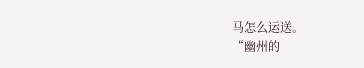马怎么运送。
“幽州的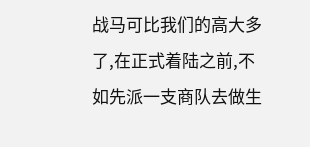战马可比我们的高大多了,在正式着陆之前,不如先派一支商队去做生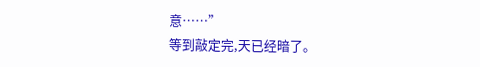意……”
等到敲定完,天已经暗了。